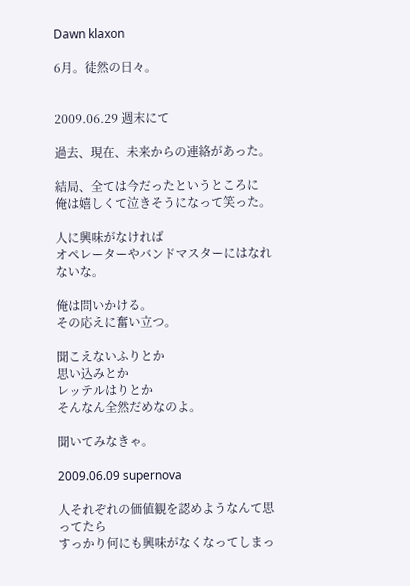Dawn klaxon

6月。徒然の日々。


2009.06.29 週末にて

過去、現在、未来からの連絡があった。

結局、全ては今だったというところに
俺は嬉しくて泣きそうになって笑った。

人に興味がなければ
オペレーターやバンドマスターにはなれないな。

俺は問いかける。
その応えに奮い立つ。

聞こえないふりとか
思い込みとか
レッテルはりとか
そんなん全然だめなのよ。

聞いてみなきゃ。

2009.06.09 supernova

人それぞれの価値観を認めようなんて思ってたら
すっかり何にも興味がなくなってしまっ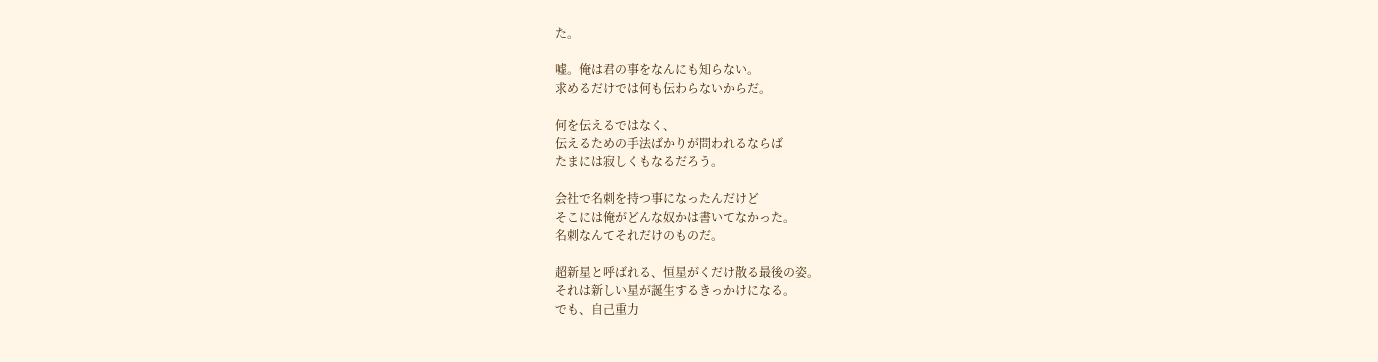た。

嘘。俺は君の事をなんにも知らない。
求めるだけでは何も伝わらないからだ。

何を伝えるではなく、
伝えるための手法ばかりが問われるならば
たまには寂しくもなるだろう。

会社で名刺を持つ事になったんだけど
そこには俺がどんな奴かは書いてなかった。
名刺なんてそれだけのものだ。

超新星と呼ばれる、恒星がくだけ散る最後の姿。
それは新しい星が誕生するきっかけになる。
でも、自己重力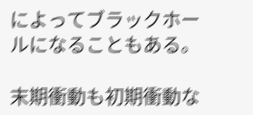によってブラックホールになることもある。

末期衝動も初期衝動な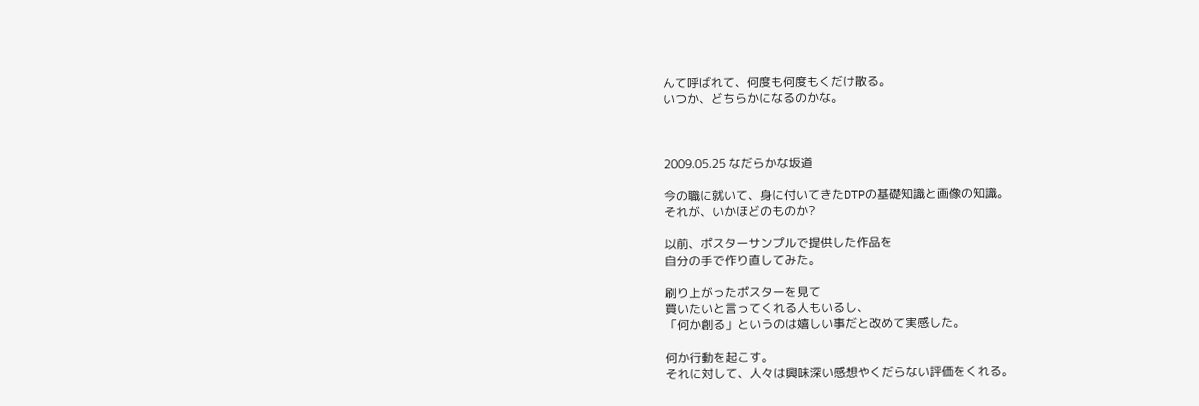んて呼ばれて、何度も何度もくだけ散る。
いつか、どちらかになるのかな。



2009.05.25 なだらかな坂道

今の職に就いて、身に付いてきたDTPの基礎知識と画像の知識。
それが、いかほどのものか?

以前、ポスターサンプルで提供した作品を
自分の手で作り直してみた。

刷り上がったポスターを見て
買いたいと言ってくれる人もいるし、
「何か創る」というのは嬉しい事だと改めて実感した。

何か行動を起こす。
それに対して、人々は興味深い感想やくだらない評価をくれる。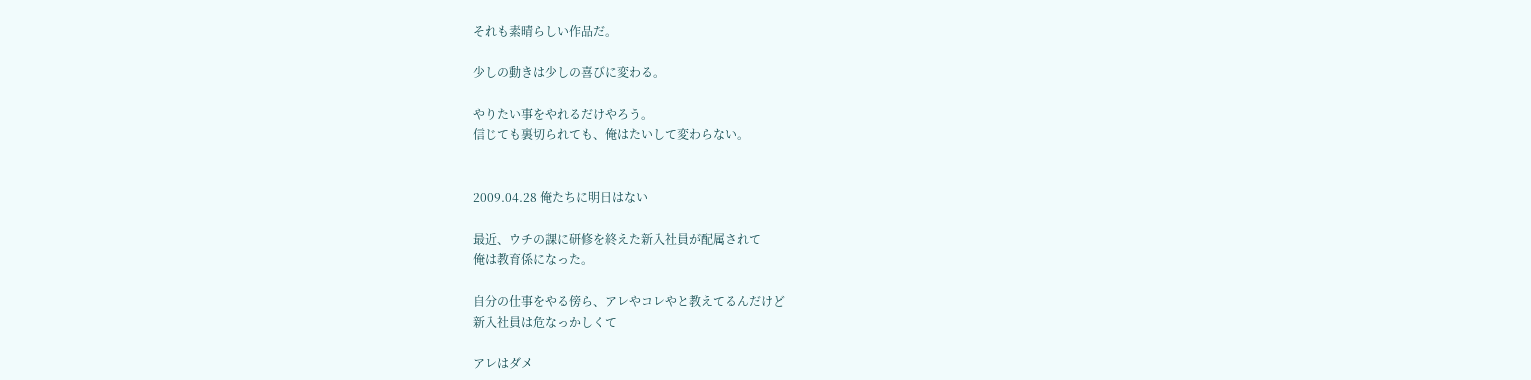それも素晴らしい作品だ。

少しの動きは少しの喜びに変わる。

やりたい事をやれるだけやろう。
信じても裏切られても、俺はたいして変わらない。


2009.04.28 俺たちに明日はない

最近、ウチの課に研修を終えた新入社員が配属されて
俺は教育係になった。

自分の仕事をやる傍ら、アレやコレやと教えてるんだけど
新入社員は危なっかしくて

アレはダメ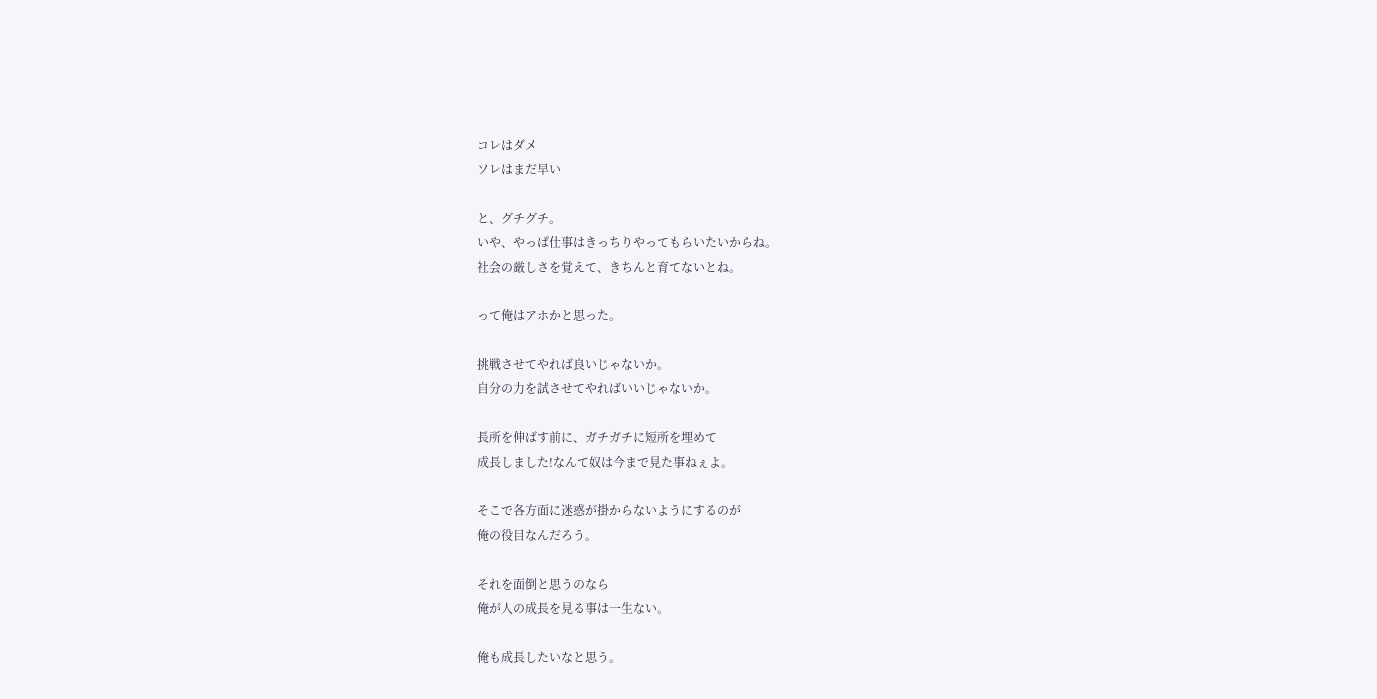コレはダメ
ソレはまだ早い

と、グチグチ。
いや、やっぱ仕事はきっちりやってもらいたいからね。
社会の厳しさを覚えて、きちんと育てないとね。

って俺はアホかと思った。

挑戦させてやれば良いじゃないか。
自分の力を試させてやればいいじゃないか。

長所を伸ばす前に、ガチガチに短所を埋めて
成長しました!なんて奴は今まで見た事ねぇよ。

そこで各方面に迷惑が掛からないようにするのが
俺の役目なんだろう。

それを面倒と思うのなら
俺が人の成長を見る事は一生ない。

俺も成長したいなと思う。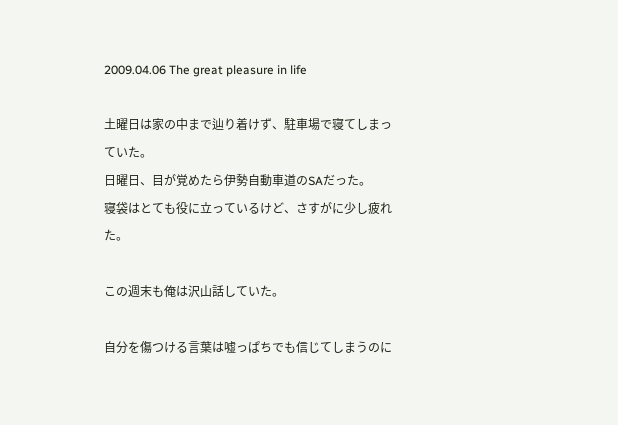2009.04.06 The great pleasure in life

土曜日は家の中まで辿り着けず、駐車場で寝てしまっていた。
日曜日、目が覚めたら伊勢自動車道のSAだった。
寝袋はとても役に立っているけど、さすがに少し疲れた。

この週末も俺は沢山話していた。

自分を傷つける言葉は嘘っぱちでも信じてしまうのに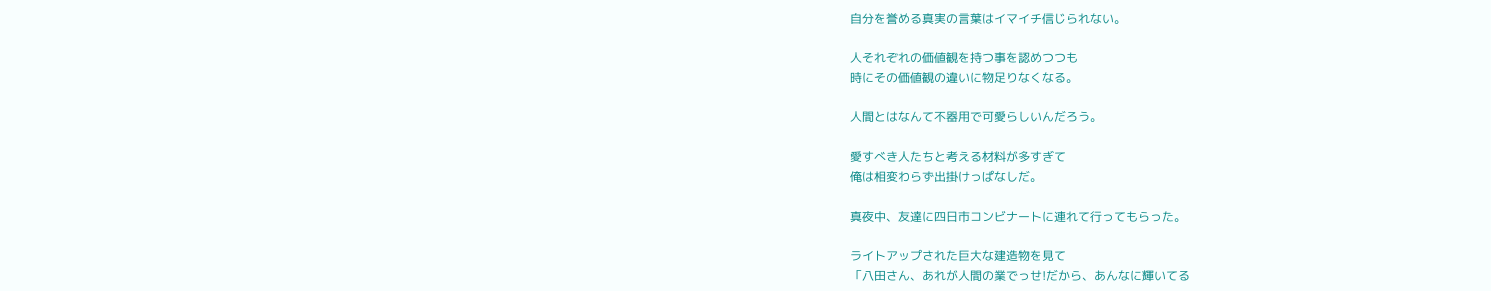自分を誉める真実の言葉はイマイチ信じられない。

人それぞれの価値観を持つ事を認めつつも
時にその価値観の違いに物足りなくなる。

人間とはなんて不器用で可愛らしいんだろう。

愛すべき人たちと考える材料が多すぎて
俺は相変わらず出掛けっぱなしだ。

真夜中、友達に四日市コンビナートに連れて行ってもらった。

ライトアップされた巨大な建造物を見て
「八田さん、あれが人間の業でっせ!だから、あんなに輝いてる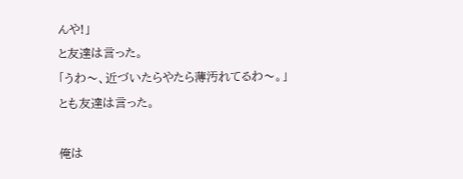んや!」
と友達は言った。
「うわ〜、近づいたらやたら薄汚れてるわ〜。」
とも友達は言った。

俺は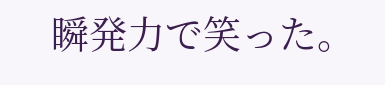瞬発力で笑った。